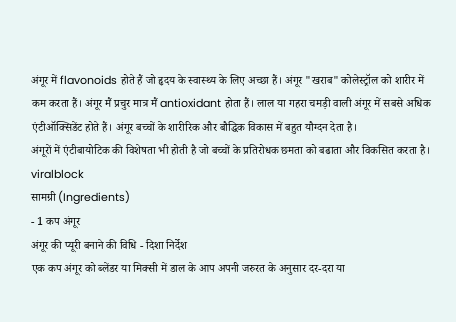अंगूर में flavonoids होते हैं जो हृदय के स्वास्थ्य के लिए अच्छा हैं। अंगूर "खराब" कोलेस्ट्रॉल को शारीर में कम करता हैं। अंगूर मैं प्रचुर मात्र मैं antioxidant होता हैं। लाल या गहरा चमड़ी वाली अंगूर में सबसे अधिक एंटीऑक्सिडेंट होते हैं। अंगूर बच्चों के शारीरिक और बौद्धिक विकास में बहुत यौग्दन देता है।
अंगूरों में एंटीबायोटिक की विशेषता भी होती है जो बच्चों के प्रतिरोधक छमता को बढाता और विकसित करता है।
viralblock
सामग्री (Ingredients)
- 1 कप अंगूर
अंगूर की प्यूरी बनाने की विधि - दिशा निर्देश
एक कप अंगूर को ब्लेंडर या मिक्सी में डाल के आप अपनी जरुरत के अनुसार दर-दरा या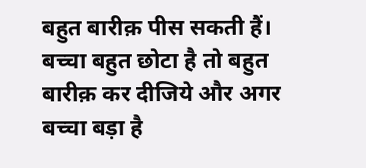बहुत बारीक़ पीस सकती हैं। बच्चा बहुत छोटा है तो बहुत बारीक़ कर दीजिये और अगर बच्चा बड़ा है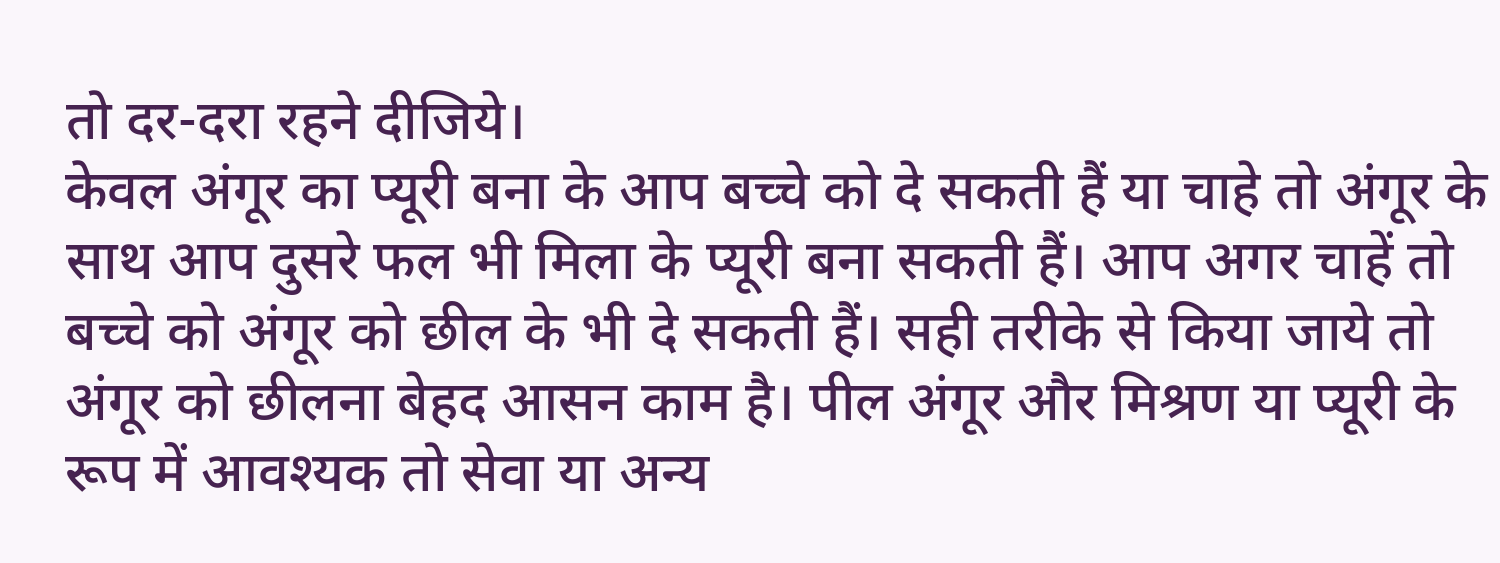तो दर-दरा रहने दीजिये।
केवल अंगूर का प्यूरी बना के आप बच्चे को दे सकती हैं या चाहे तो अंगूर के साथ आप दुसरे फल भी मिला के प्यूरी बना सकती हैं। आप अगर चाहें तो बच्चे को अंगूर को छील के भी दे सकती हैं। सही तरीके से किया जाये तो अंगूर को छीलना बेहद आसन काम है। पील अंगूर और मिश्रण या प्यूरी के रूप में आवश्यक तो सेवा या अन्य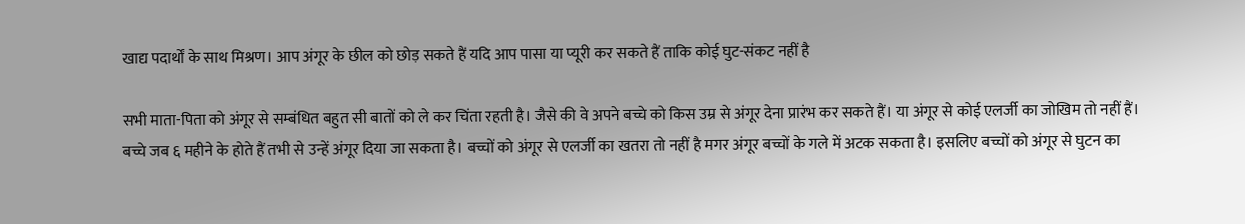खाद्य पदार्थों के साथ मिश्रण। आप अंगूर के छील को छोड़ सकते हैं यदि आप पासा या प्यूरी कर सकते हैं ताकि कोई घुट-संकट नहीं है

सभी माता-पिता को अंगूर से सम्बंधित बहुत सी बातों को ले कर चिंता रहती है। जैसे की वे अपने बच्चे को किस उम्र से अंगूर देना प्रारंभ कर सकते हैं। या अंगूर से कोई एलर्जी का जोखिम तो नहीं हैं।
बच्चे जब ६ महीने के होते हैं तभी से उन्हें अंगूर दिया जा सकता है। बच्चों को अंगूर से एलर्जी का खतरा तो नहीं है मगर अंगूर बच्चों के गले में अटक सकता है। इसलिए बच्चों को अंगूर से घुटन का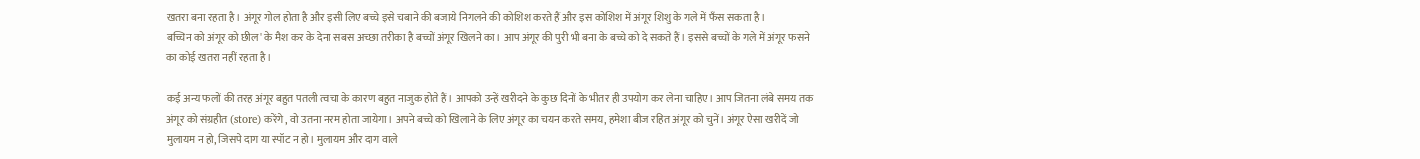खतरा बना रहता है। अंगूर गोल होता है और इसी लिए बच्चे इसे चबाने की बजाये निगलने की कोशिश करते हैं और इस कोशिश में अंगूर शिशु के गले में फँस सकता है।
बच्चिन को अंगूर को छील' के मैश कर के देना सबस अच्छा तरीका है बच्चों अंगूर खिलने का। आप अंगूर की पुरी भी बना के बच्चे को दे सकते हैं। इससे बच्चों के गले में अंगूर फसने का कोई खतरा नहीं रहता है।

कई अन्य फलों की तरह अंगूर बहुत पतली त्वचा के कारण बहुत नाजुक होते हैं। आपको उन्हें खरीदने के कुछ दिनों के भीतर ही उपयोग कर लेना चाहिए। आप जितना लंबे समय तक अंगूर को संग्रहीत (store) करेंगे , वो उतना नरम होता जायेगा। अपने बच्चे को खिलाने के लिए अंगूर का चयन करते समय, हमेशा बीज रहित अंगूर को चुनें। अंगूर ऐसा खरीदें जो मुलायम न हो, जिसपे दाग या स्पॉट न हो। मुलायम और दाग वाले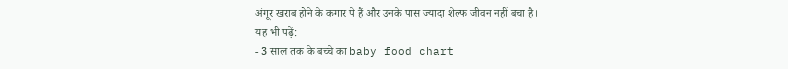अंगूर खराब होने के कगार पे हैं और उनके पास ज्यादा शेल्फ जीवन नहीं बचा है।
यह भी पढ़ें:
- 3 साल तक के बच्चे का baby food chart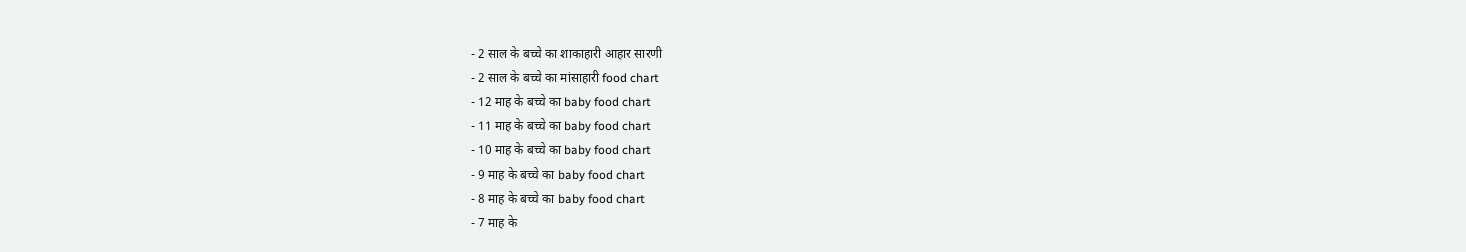- 2 साल के बच्चे का शाकाहारी आहार सारणी
- 2 साल के बच्चे का मांसाहारी food chart
- 12 माह के बच्चे का baby food chart
- 11 माह के बच्चे का baby food chart
- 10 माह के बच्चे का baby food chart
- 9 माह के बच्चे का baby food chart
- 8 माह के बच्चे का baby food chart
- 7 माह के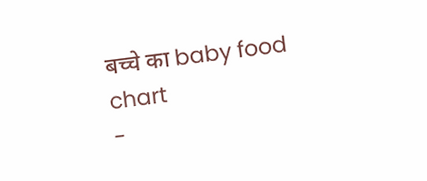बच्चे का baby food chart
-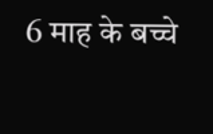6 माह के बच्चे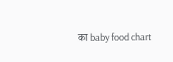का baby food chart